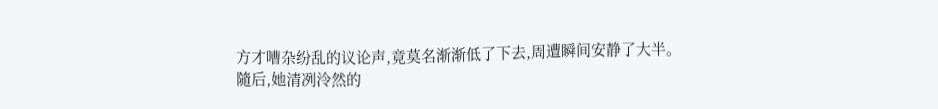方才嘈杂纷乱的议论声,竟莫名渐渐低了下去,周遭瞬间安静了大半。
隨后,她清冽泠然的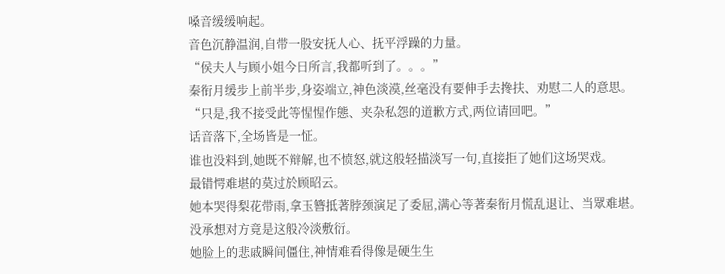嗓音缓缓响起。
音色沉静温润,自带一股安抚人心、抚平浮躁的力量。
“侯夫人与顾小姐今日所言,我都听到了。。。”
秦衔月缓步上前半步,身姿端立,神色淡漠,丝毫没有要伸手去搀扶、劝慰二人的意思。
“只是,我不接受此等惺惺作態、夹杂私怨的道歉方式,两位请回吧。”
话音落下,全场皆是一怔。
谁也没料到,她既不辩解,也不愤怒,就这般轻描淡写一句,直接拒了她们这场哭戏。
最错愕难堪的莫过於顾昭云。
她本哭得梨花带雨,拿玉簪抵著脖颈演足了委屈,满心等著秦衔月慌乱退让、当眾难堪。
没承想对方竟是这般冷淡敷衍。
她脸上的悲戚瞬间僵住,神情难看得像是硬生生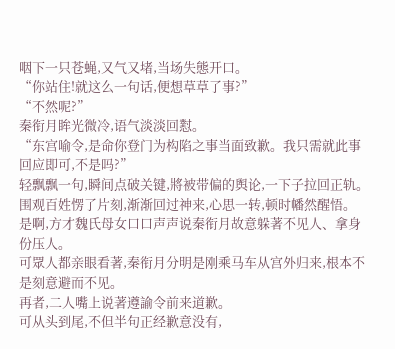咽下一只苍蝇,又气又堵,当场失態开口。
“你站住!就这么一句话,便想草草了事?”
“不然呢?”
秦衔月眸光微冷,语气淡淡回懟。
“东宫喻令,是命你登门为构陷之事当面致歉。我只需就此事回应即可,不是吗?”
轻飘飘一句,瞬间点破关键,將被带偏的舆论,一下子拉回正轨。
围观百姓愣了片刻,渐渐回过神来,心思一转,顿时幡然醒悟。
是啊,方才魏氏母女口口声声说秦衔月故意躲著不见人、拿身份压人。
可眾人都亲眼看著,秦衔月分明是刚乘马车从宫外归来,根本不是刻意避而不见。
再者,二人嘴上说著遵諭令前来道歉。
可从头到尾,不但半句正经歉意没有,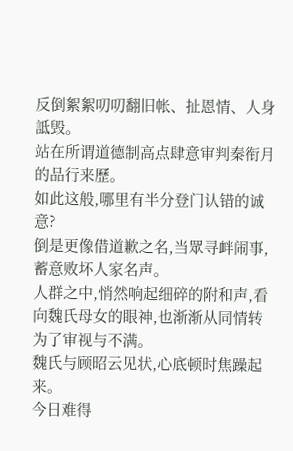反倒絮絮叨叨翻旧帐、扯恩情、人身詆毁。
站在所谓道德制高点肆意审判秦衔月的品行来歷。
如此这般,哪里有半分登门认错的诚意?
倒是更像借道歉之名,当眾寻衅闹事,蓄意败坏人家名声。
人群之中,悄然响起细碎的附和声,看向魏氏母女的眼神,也渐渐从同情转为了审视与不满。
魏氏与顾昭云见状,心底顿时焦躁起来。
今日难得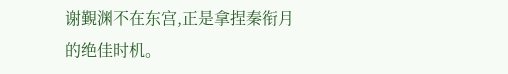谢覲渊不在东宫,正是拿捏秦衔月的绝佳时机。